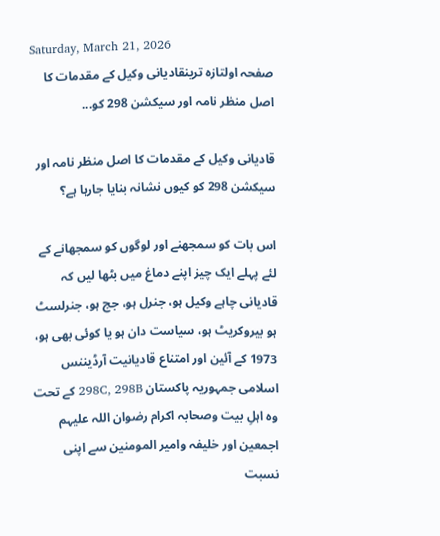Saturday, March 21, 2026
صفحہ اولتازہ ترینقادیانی وکیل کے مقدمات کا اصل منظر نامہ اور سیکشن 298 کو...

قادیانی وکیل کے مقدمات کا اصل منظر نامہ اور سیکشن 298 کو کیوں نشانہ بنایا جارہا ہے؟

اس بات کو سمجھنے اور لوگوں کو سمجھانے کے لئے پہلے ایک چیز اپنے دماغ میں بٹھا لیں کہ قادیانی چاہے وکیل ہو، جنرل ہو، جج ہو، جنرلسٹ ہو بیروکریٹ ہو، سیاست دان ہو یا کوئی بھی ہو، 1973 کے آئین اور امتناع قادیانیت آرڈیننس اسلامی جمہوریہ پاکستان 298C, 298B کے تحت وہ اہلِ بیت وصحابہ اکرام رضوان اللہ علیہم اجمعین اور خلیفہ وامیر المومنین سے اپنی نسبت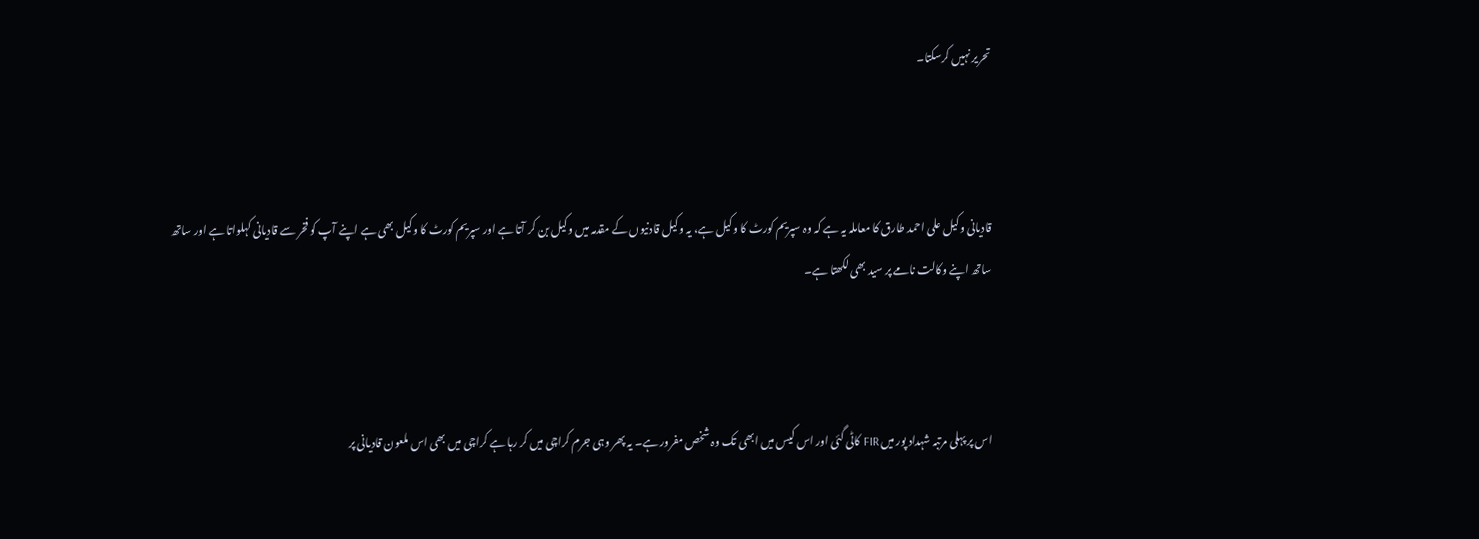تحریر نہیں کرسکتا۔



قادیانی وکیل علی احمد طارق کا معاملہ یہ ہے کہ وہ سپریم کورٹ کا وکیل ہے، یہ وکیل قادنیوں کے مقدمہ میں وکیل بن کر آتا ہے اور سپریم کورٹ کا وکیل بھی ہے اپنے آپ کو فخر سے قادیانی کہلواتا ہے اور ساتھ ساتھ اپنے وکالت نامے پر سید بھی لکھتا ہے۔



اس پر پہلی مرتبہ شہداد پور میں FIR کاٹی گئی اور اس کیس میں ابھی تک وہ شخص مفرور ہے۔ یہ پھر وہی جرم کراچی میں کر رہا ہے کراچی میں بھی اس ملعون قادیانی پر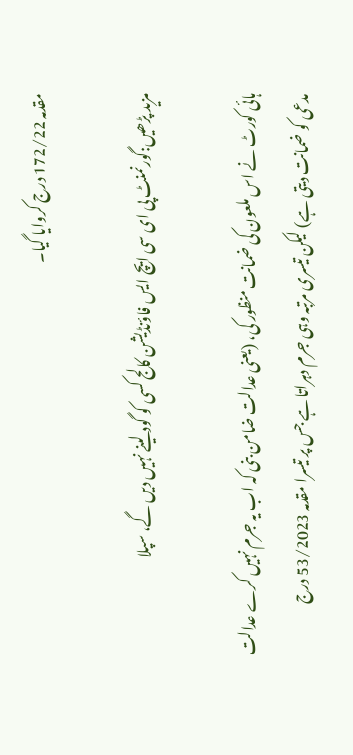مقدمہ 172/22 درج کروایا گیا۔

مزید پڑھیں:گورنمنٹ پی ای سی ایچ ایس فاؤنڈیشن کالج کسی کو گود لینے نہیں دیں گے، سپلا

ہائی کورٹ نے اس ملعون کی ضمانت منظور کی، (یعنی عدالت ضامن بنی کہ اب یہ جرم نہیں کرے عدالت مدعی کو ضمانت دیتی ہے) لیکن تیسری مرتبہ وہی جرم دہراتا ہے جس پر تیسرا مقدمہ 53/2023 درج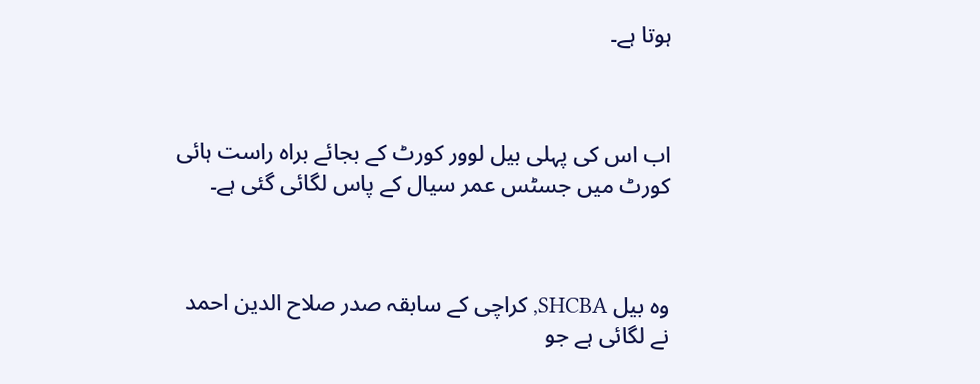ہوتا ہے۔



اب اس کی پہلی بیل لوور کورٹ کے بجائے براہ راست ہائی کورٹ میں جسٹس عمر سیال کے پاس لگائی گئی ہے۔



وہ بیل SHCBA, کراچی کے سابقہ صدر صلاح الدین احمد نے لگائی ہے جو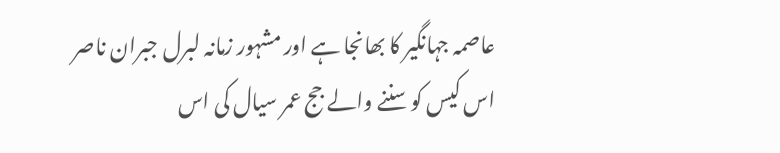عاصمہ جہانگیر کا بھانجا ہے اور مشہور زمانہ لبرل جبران ناصر اس کیس کو سننے والے جج عمر سیال کی اس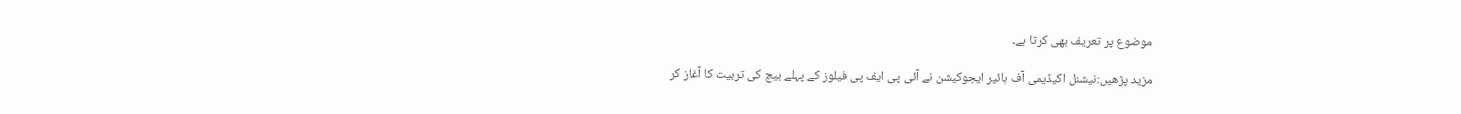موضوع پر تعریف بھی کرتا ہے۔

مزید پڑھیں:نیشنل اکیڈیمی آف ہائیر ایجوکیشن نے آئی پی ایف پی فیلوز کے پہلے بیچ کی تربیت کا آغاز کر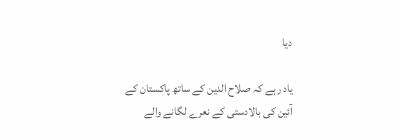دیا

یاد رہے کہ صلاح الدین کے ساتھ پاکستان کے آئین کی بالادستی کے نعرے لگانے والے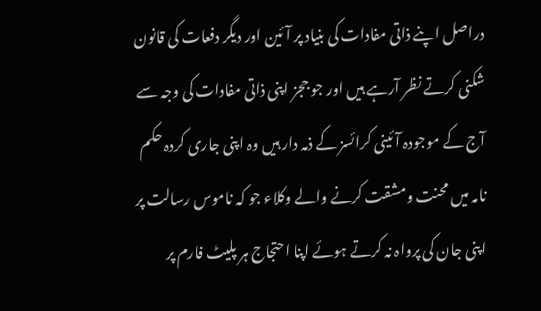دراصل اپنے ذاتی مفادات کی بنیاد پر آئین اور دیگر دفعات کی قانون شکنی کرتے نظر آرہے ہیں اور جو ججز اپنی ذاتی مفادات کی وجہ سے آج کے موجودہ آئینی کرائسز کے ذمہ دار ہیں وہ اپنی جاری کردہ حکم نامہ میں محنت ومشقت کرنے والے وکلاء جو کہ ناموس رسالت پر اپنی جان کی پرواہ نہ کرتے ہوئے اپنا احتجاج ہر پلیٹ فارم پر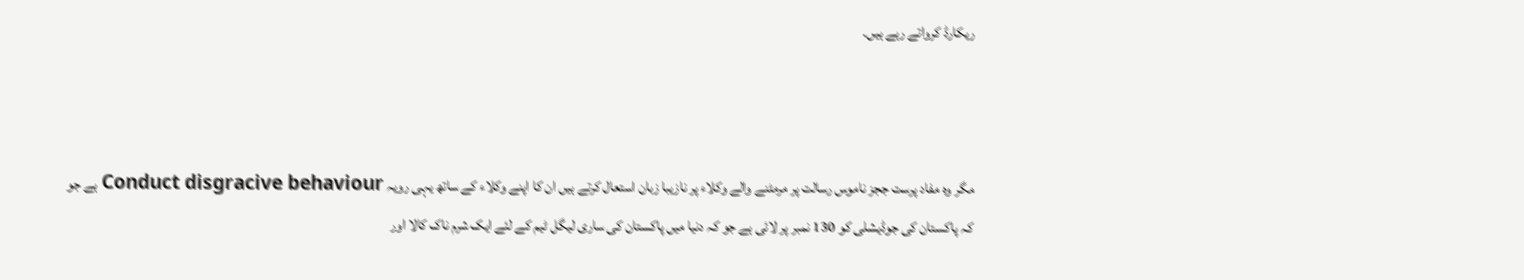ریکارڈ کرواتے رہے ہیں۔



مگر وہ مفاد پرست ججز ناموس رسالت پر مرمٹنے والے وکلاء پر نازیبا زبان استعال کرتے ہیں ان کا اپنے وکلاء کے ساتھ یہی رویہ Conduct disgracive behaviour ہے جو کہ پاکستان کی جوڈیشلی کو 130 نمبر پر لائی ہے جو کہ دنیا میں پاکستان کی ساری لیگل ٹیم کے لئے ایک شرم ناک کالا اور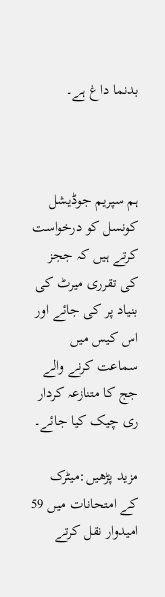بدنما داغ ہے۔



ہم سپریم جوڈیشل کونسل کو درخواست کرتے ہیں کہ ججز کی تقرری میرٹ کی بنیاد پر کی جائے اور اس کیس میں سماعت کرنے والے جج کا متنازعہ کردار ری چیک کیا جائے۔

مزید پڑھیں:میٹرک کے امتحانات میں 59 امیدوار نقل کرتے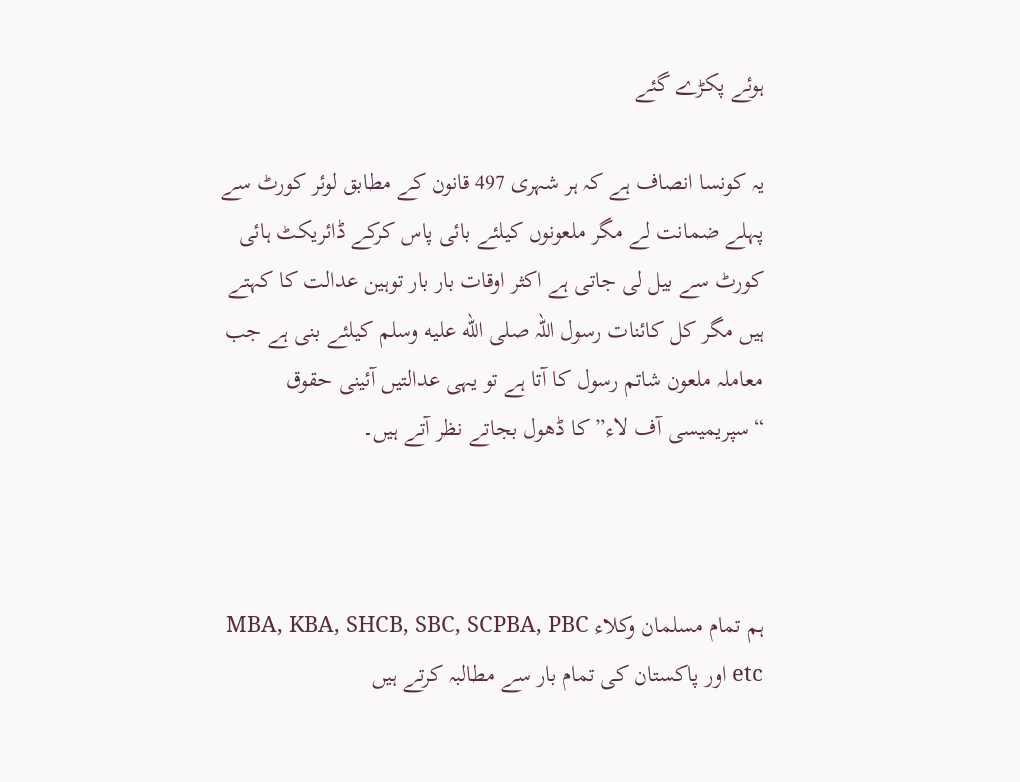ہوئے پکڑے گئے

یہ کونسا انصاف ہے کہ ہر شہری 497 قانون کے مطابق لوئر کورٹ سے پہلے ضمانت لے مگر ملعونوں کیلئے بائی پاس کرکے ڈائریکٹ ہائی کورٹ سے بیل لی جاتی ہے اکثر اوقات بار بار توہین عدالت کا کہتے ہیں مگر کل کائنات رسول اللہ صلى الله عليه وسلم کیلئے بنی ہے جب معاملہ ملعون شاتم رسول کا آتا ہے تو یہی عدالتیں آئینی حقوق “سپریمیسی آف لاء” کا ڈھول بجاتے نظر آتے ہیں۔



ہم تمام مسلمان وکلاء MBA, KBA, SHCB, SBC, SCPBA, PBC etc اور پاکستان کی تمام بار سے مطالبہ کرتے ہیں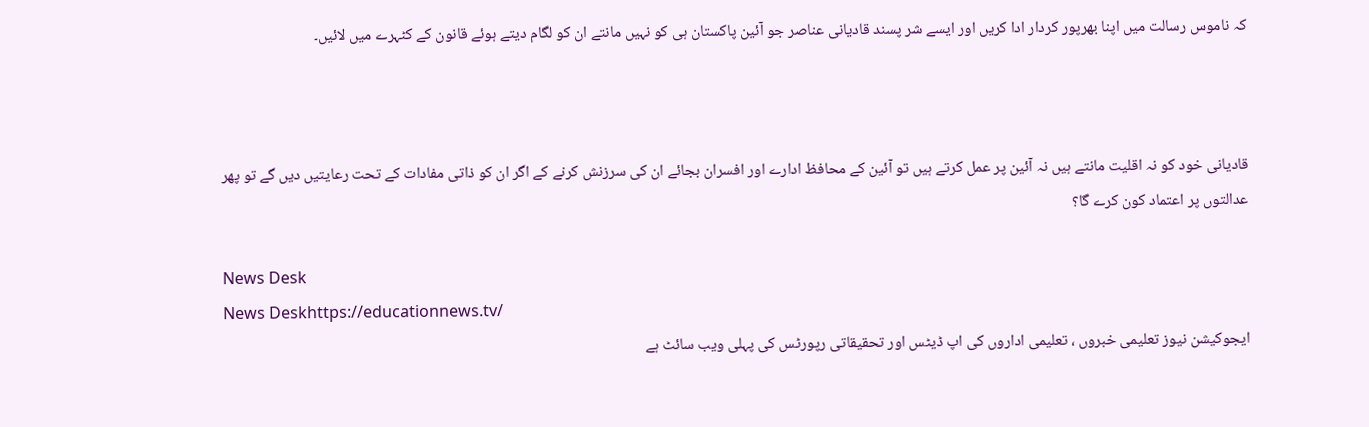کہ ناموس رسالت میں اپنا بھرپور کردار ادا کریں اور ایسے شر پسند قادیانی عناصر جو آئین پاکستان ہی کو نہیں مانتے ان کو لگام دیتے ہوئے قانون کے کٹہرے میں لائیں۔



قادیانی خود کو نہ اقلیت مانتے ہیں نہ آئین پر عمل کرتے ہیں تو آئین کے محافظ ادارے اور افسران بجائے ان کی سرزنش کرنے کے اگر ان کو ذاتی مفادات کے تحت رعایتیں دیں گے تو پھر عدالتوں پر اعتماد کون کرے گا؟

News Desk
News Deskhttps://educationnews.tv/
ایجوکیشن نیوز تعلیمی خبروں ، تعلیمی اداروں کی اپ ڈیٹس اور تحقیقاتی رپورٹس کی پہلی ویب سائٹ ہے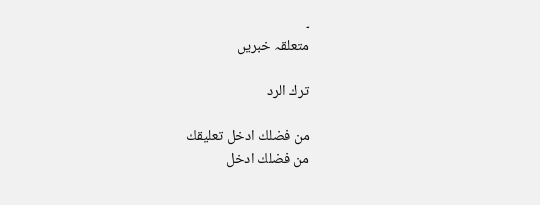۔
متعلقہ خبریں

ترك الرد

من فضلك ادخل تعليقك
من فضلك ادخل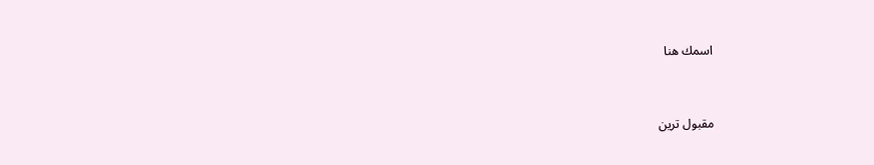اسمك هنا


مقبول ترین